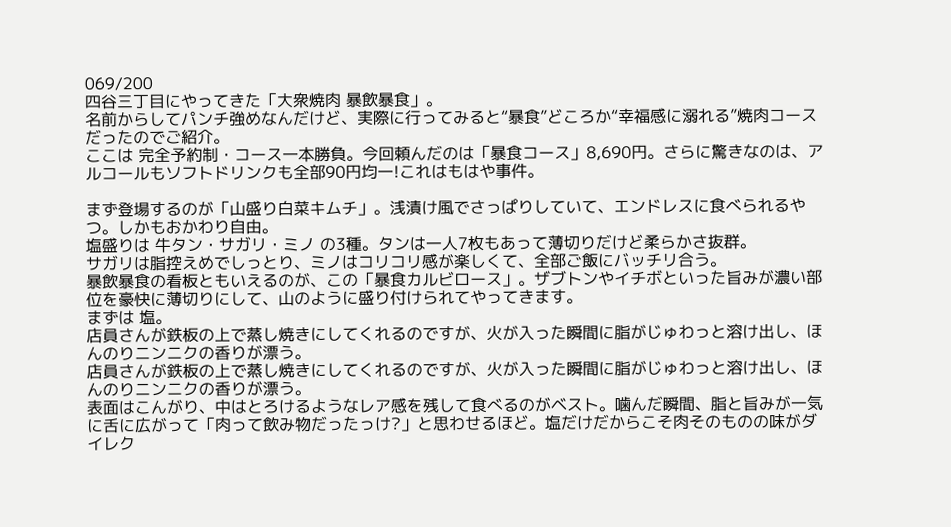069/200
四谷三丁目にやってきた「大衆焼肉 暴飲暴食」。
名前からしてパンチ強めなんだけど、実際に行ってみると“暴食”どころか“幸福感に溺れる”焼肉コースだったのでご紹介。
ここは 完全予約制・コース一本勝負。今回頼んだのは「暴食コース」8,690円。さらに驚きなのは、アルコールもソフトドリンクも全部90円均一!これはもはや事件。

まず登場するのが「山盛り白菜キムチ」。浅漬け風でさっぱりしていて、エンドレスに食べられるやつ。しかもおかわり自由。
塩盛りは 牛タン・サガリ・ミノ の3種。タンは一人7枚もあって薄切りだけど柔らかさ抜群。
サガリは脂控えめでしっとり、ミノはコリコリ感が楽しくて、全部ご飯にバッチリ合う。
暴飲暴食の看板ともいえるのが、この「暴食カルビロース」。ザブトンやイチボといった旨みが濃い部位を豪快に薄切りにして、山のように盛り付けられてやってきます。
まずは 塩。
店員さんが鉄板の上で蒸し焼きにしてくれるのですが、火が入った瞬間に脂がじゅわっと溶け出し、ほんのりニンニクの香りが漂う。
店員さんが鉄板の上で蒸し焼きにしてくれるのですが、火が入った瞬間に脂がじゅわっと溶け出し、ほんのりニンニクの香りが漂う。
表面はこんがり、中はとろけるようなレア感を残して食べるのがベスト。噛んだ瞬間、脂と旨みが一気に舌に広がって「肉って飲み物だったっけ?」と思わせるほど。塩だけだからこそ肉そのものの味がダイレク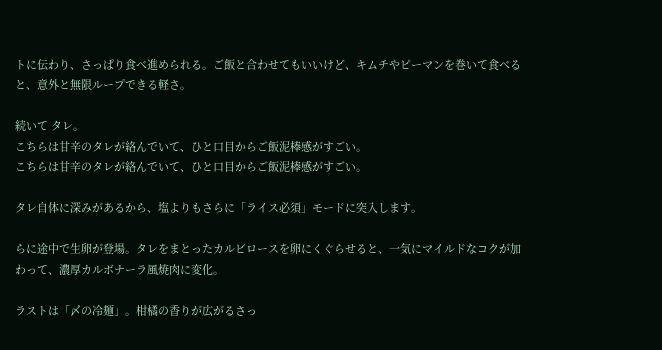トに伝わり、さっぱり食べ進められる。ご飯と合わせてもいいけど、キムチやピーマンを巻いて食べると、意外と無限ループできる軽さ。

続いて タレ。
こちらは甘辛のタレが絡んでいて、ひと口目からご飯泥棒感がすごい。
こちらは甘辛のタレが絡んでいて、ひと口目からご飯泥棒感がすごい。

タレ自体に深みがあるから、塩よりもさらに「ライス必須」モードに突入します。

らに途中で生卵が登場。タレをまとったカルビロースを卵にくぐらせると、一気にマイルドなコクが加わって、濃厚カルボナーラ風焼肉に変化。

ラストは「〆の冷麺」。柑橘の香りが広がるさっ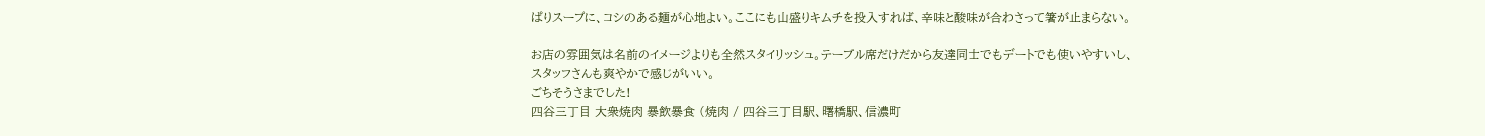ぱりスープに、コシのある麺が心地よい。ここにも山盛りキムチを投入すれば、辛味と酸味が合わさって箸が止まらない。

お店の雰囲気は名前のイメージよりも全然スタイリッシュ。テーブル席だけだから友達同士でもデートでも使いやすいし、スタッフさんも爽やかで感じがいい。
ごちそうさまでした!
四谷三丁目 大衆焼肉 暴飲暴食 (焼肉 / 四谷三丁目駅、曙橋駅、信濃町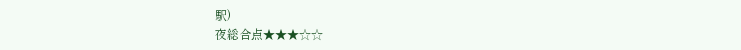駅)
夜総合点★★★☆☆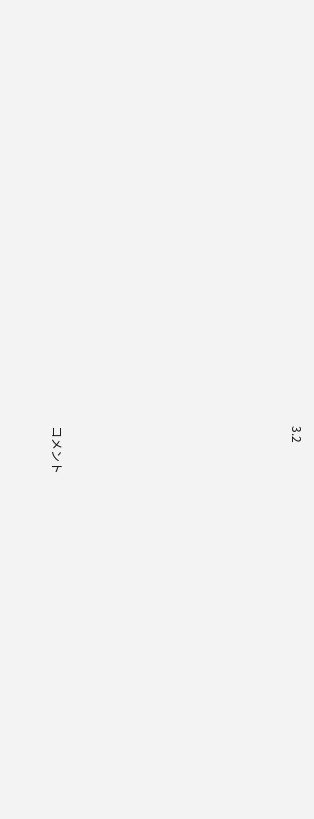3.2









コメント